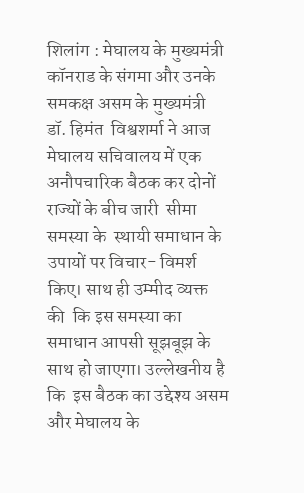शिलांग : मेघालय के मुख्यमंत्री कॉनराड के संगमा और उनके समकक्ष असम के मुख्यमंत्री  डॉ. हिमंत  विश्वशर्मा ने आज मेघालय सचिवालय में एक अनौपचारिक बैठक कर दोनों राज्यों के बीच जारी  सीमा समस्या के  स्थायी समाधान के उपायों पर विचार- विमर्श किए। साथ ही उम्मीद व्यक्त की  कि इस समस्या का समाधान आपसी सूझबूझ के साथ हो जाएगा। उल्लेखनीय है कि  इस बैठक का उद्देश्य असम और मेघालय के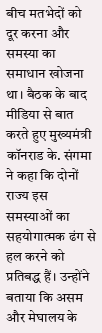बीच मतभेदों को दूर करना और समस्या का समाधान खोजना था। बैठक के बाद मीडिया से बात करते हुए मुख्यमंत्री कॉनराड के. संगमा ने कहा कि दोनों राज्य इस समस्याओं का सहयोगात्मक ढंग से हल करने को प्रतिबद्ध हैं। उन्होंने बताया कि असम और मेघालय के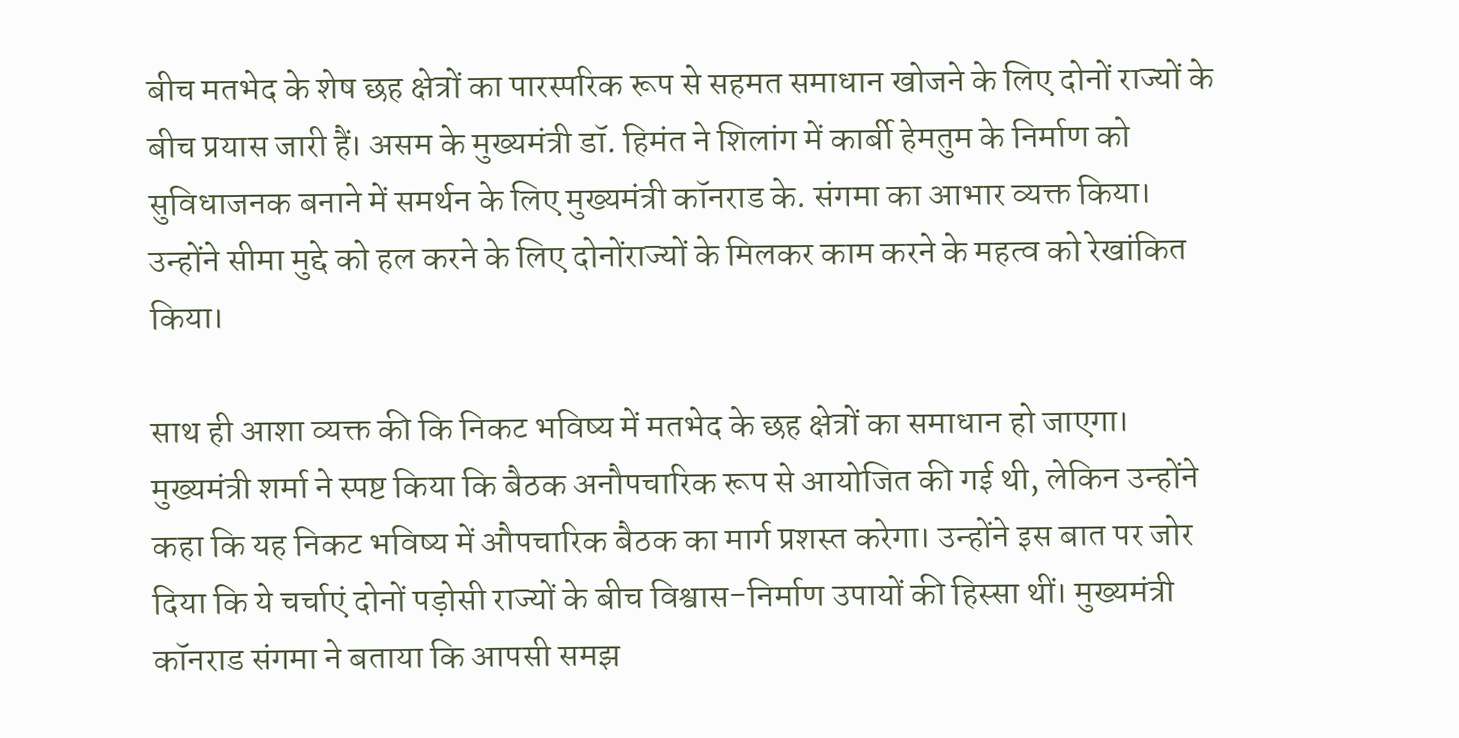बीच मतभेद के शेष छह क्षेत्रों का पारस्परिक रूप से सहमत समाधान खोजने के लिए दोनों राज्यों के बीच प्रयास जारी हैं। असम के मुख्यमंत्री डॉ. हिमंत ने शिलांग में कार्बी हेमतुम के निर्माण को सुविधाजनक बनाने में समर्थन के लिए मुख्यमंत्री कॉनराड के. संगमा का आभार व्यक्त किया। उन्होंने सीमा मुद्दे को हल करने के लिए दोनोंराज्यों के मिलकर काम करने के महत्व को रेखांकित किया।

साथ ही आशा व्यक्त की कि निकट भविष्य में मतभेद के छह क्षेत्रों का समाधान हो जाएगा। मुख्यमंत्री शर्मा ने स्पष्ट किया कि बैठक अनौपचारिक रूप से आयोजित की गई थी, लेकिन उन्होंने कहा कि यह निकट भविष्य में औपचारिक बैठक का मार्ग प्रशस्त करेगा। उन्होंने इस बात पर जोर दिया कि ये चर्चाएं दोनों पड़ोसी राज्यों के बीच विश्वास-निर्माण उपायों की हिस्सा थीं। मुख्यमंत्री कॉनराड संगमा ने बताया कि आपसी समझ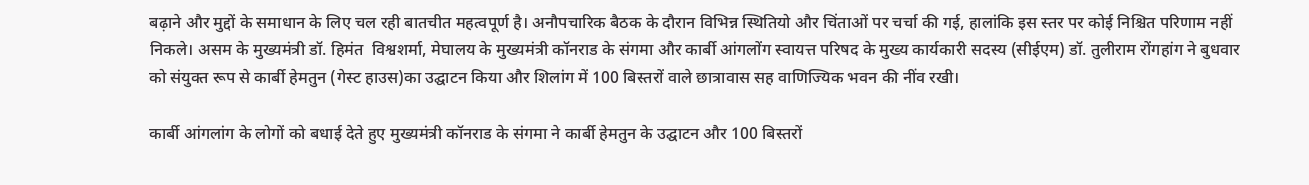बढ़ाने और मुद्दों के समाधान के लिए चल रही बातचीत महत्वपूर्ण है। अनौपचारिक बैठक के दौरान विभिन्न स्थितियो और चिंताओं पर चर्चा की गई, हालांकि इस स्तर पर कोई निश्चित परिणाम नहीं निकले। असम के मुख्यमंत्री डॉ. हिमंत  विश्वशर्मा, मेघालय के मुख्यमंत्री कॉनराड के संगमा और कार्बी आंगलोंग स्वायत्त परिषद के मुख्य कार्यकारी सदस्य (सीईएम) डॉ. तुलीराम रोंगहांग ने बुधवार को संयुक्त रूप से कार्बी हेमतुन (गेस्ट हाउस)का उद्घाटन किया और शिलांग में 100 बिस्तरों वाले छात्रावास सह वाणिज्यिक भवन की नींव रखी।

कार्बी आंगलांग के लोगों को बधाई देते हुए मुख्यमंत्री कॉनराड के संगमा ने कार्बी हेमतुन के उद्घाटन और 100 बिस्तरों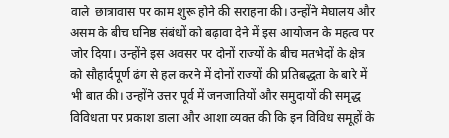वाले  छात्रावास पर काम शुरू होने की सराहना की। उन्होंने मेघालय और असम के बीच घनिष्ठ संबंधों को बढ़ावा देने में इस आयोजन के महत्व पर जोर दिया। उन्होंने इस अवसर पर दोनों राज्यों के बीच मतभेदों के क्षेत्र को सौहार्दपूर्ण ढंग से हल करने में दोनों राज्यों की प्रतिबद्धता के बारे में भी बात की। उन्होंने उत्तर पूर्व में जनजातियों और समुदायों की समृद्ध विविधता पर प्रकाश डाला और आशा व्यक्त की कि इन विविध समूहों के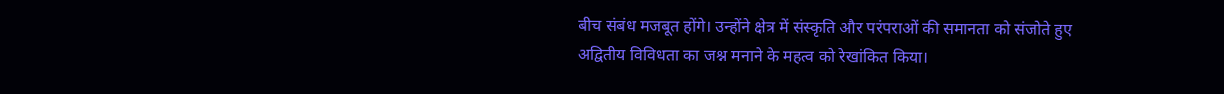बीच संबंध मजबूत होंगे। उन्होंने क्षेत्र में संस्कृति और परंपराओं की समानता को संजोते हुए अद्वितीय विविधता का जश्न मनाने के महत्व को रेखांकित किया।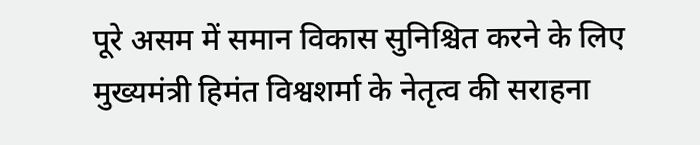पूरे असम में समान विकास सुनिश्चित करने के लिए मुख्यमंत्री हिमंत विश्वशर्मा के नेतृत्व की सराहना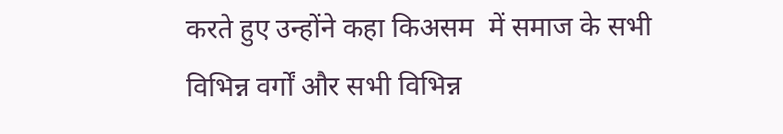करते हुए उन्होंने कहा किअसम  में समाज के सभी विभिन्न वर्गों और सभी विभिन्न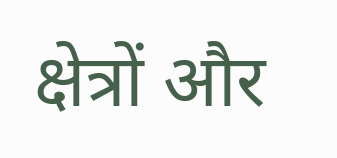क्षेत्रों और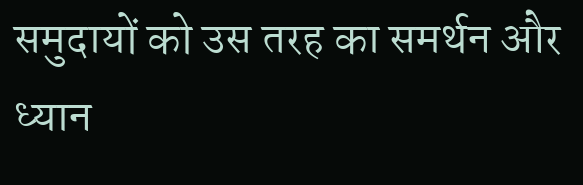समुदायों को उस तरह का समर्थन और ध्यान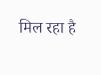मिल रहा है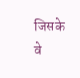जिसके वे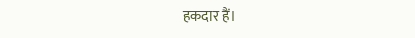हकदार हैं।